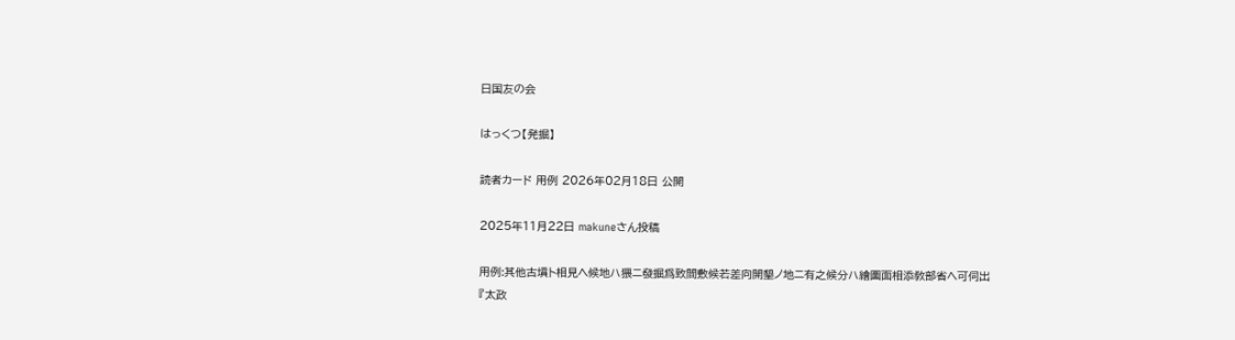日国友の会

はっくつ【発掘】

読者カード 用例 2026年02月18日 公開

2025年11月22日 makuneさん投稿

用例:其他古墳ト相見ヘ候地ハ猥ニ發掘爲致間敷候若差向開墾ノ地ニ有之候分ハ繪圖面相添敎部省ヘ可伺出
『太政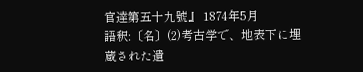官達第五十九號』 1874年5月
語釈:〔名〕(2)考古学で、地表下に埋蔵された遺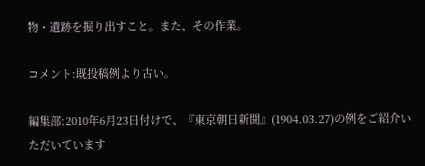物・遺跡を掘り出すこと。また、その作業。

コメント:既投稿例より古い。

編集部:2010年6月23日付けで、『東京朝日新聞』(1904.03.27)の例をご紹介いただいています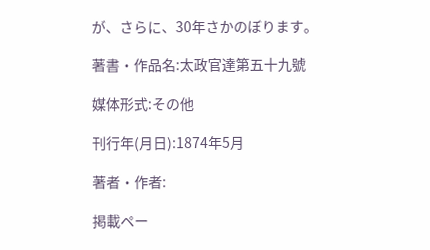が、さらに、30年さかのぼります。

著書・作品名:太政官達第五十九號

媒体形式:その他

刊行年(月日):1874年5月

著者・作者:

掲載ペー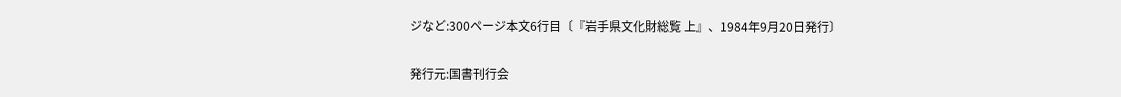ジなど:300ページ本文6行目〔『岩手県文化財総覧 上』、1984年9月20日発行〕

発行元:国書刊行会